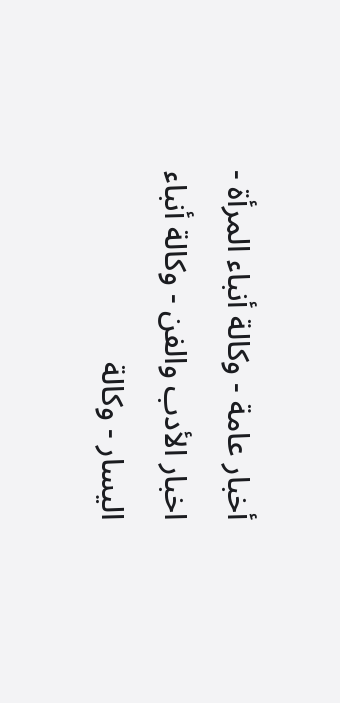أخبار عامة - وكالة أنباء المرأة - اخبار الأدب والفن - وكالة أنباء اليسار - وكالة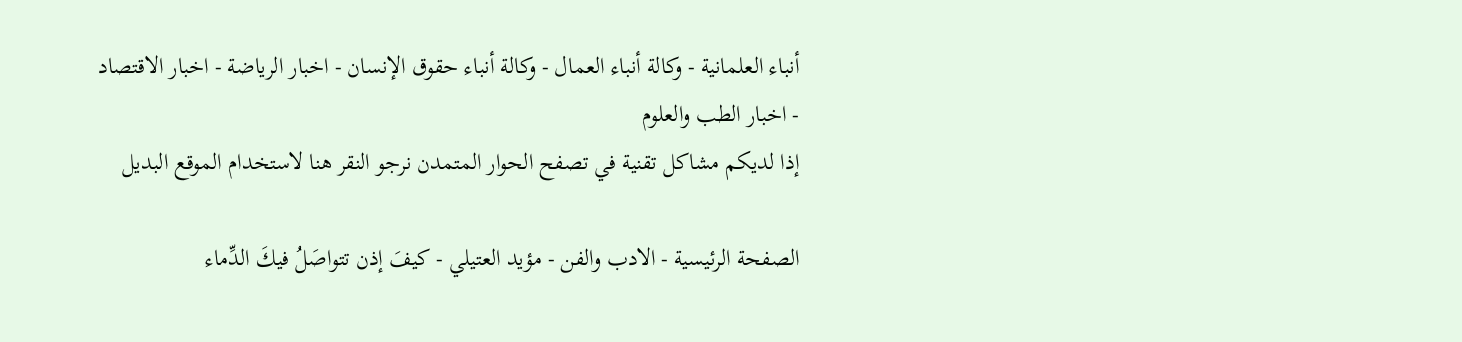أنباء العلمانية - وكالة أنباء العمال - وكالة أنباء حقوق الإنسان - اخبار الرياضة - اخبار الاقتصاد - اخبار الطب والعلوم
إذا لديكم مشاكل تقنية في تصفح الحوار المتمدن نرجو النقر هنا لاستخدام الموقع البديل

الصفحة الرئيسية - الادب والفن - مؤيد العتيلي - كيفَ إذن تتواصَلُ فيكَ الدِّماء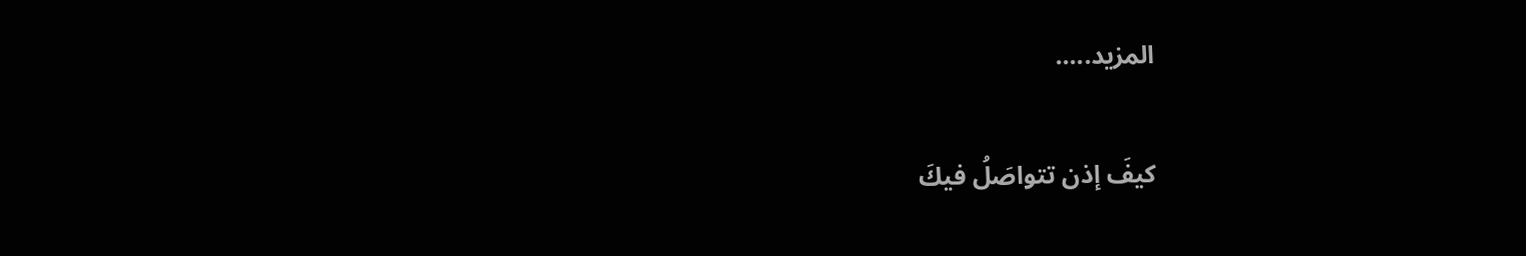المزيد.....

كيفَ إذن تتواصَلُ فيكَ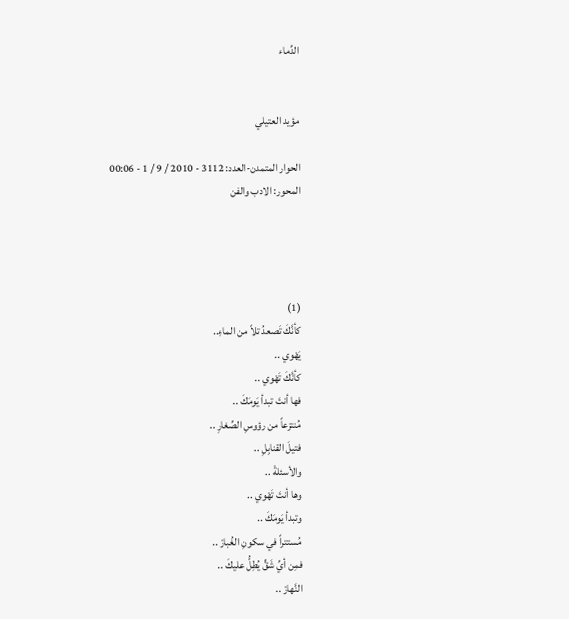الدِّماء


مؤيد العتيلي

الحوار المتمدن-العدد: 3112 - 2010 / 9 / 1 - 00:06
المحور: الادب والفن




(1)
كأنَّكَ تَصعدُ تلاً من الماءِ..
يَهْوي ..
كأنَّكَ تَهْوي ..
فها أنتَ تبدأ يَومَكَ ..
مُنتزعاً من رؤوسِ الصِّغارِ ..
فتيلَ القنابِلِ ..
والأسئلةْ ..
وها أنتَ تَهْوي ..
وتبدأ يَومَكَ ..
مُستتراً في سكونِ الغُبارْ ..
فمِن أيِّ شَقٍّ يُطِلُّ عليكَ ..
النَّهارْ ..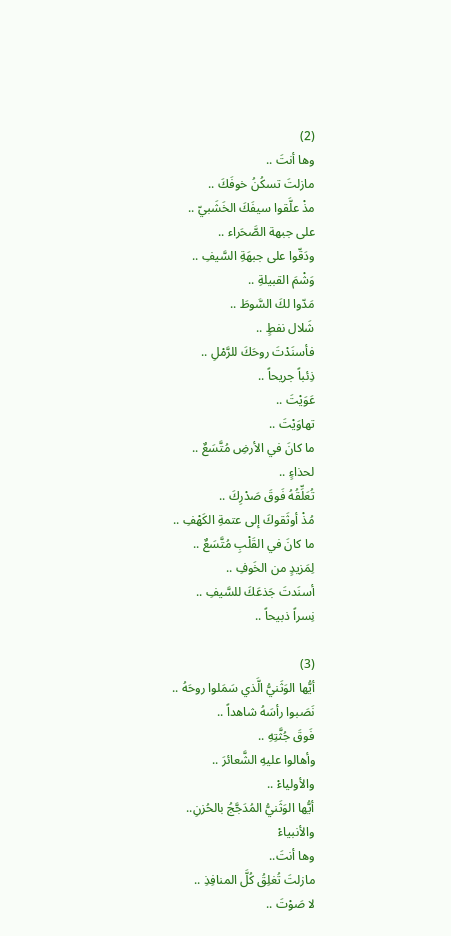(2)
وها أنتَ ..
مازلتَ تسكُنُ خوفَكَ ..
مذْ علَّقوا سيفَكَ الخَشَبيّ ..
على جبهة الصَّحَراء ..
ودَقّوا على جبهَةِ السَّيفِ ..
وَشْمَ القبيلةِ ..
مَدّوا لكَ السَّوطَ ..
شَلال نفطٍ ..
فأسنَدْتَ روحَكَ للرَّمْلِ ..
ذِئباً جريحاً ..
عَوَيْتَ ..
تهاوَيْتَ ..
ما كانَ في الأرضِ مُتَّسَعٌ ..
لحذاءٍ ..
تُعَلِّقُهُ فَوقَ صَدْرِكَ ..
مُذْ أوثَقوكَ إلى عتمةِ الكَهْفِ ..
ما كانَ في القَلْبِ مُتَّسَعٌ ..
لِمَزيدٍ من الخَوفِ ..
أسنَدتَ جَذعَكَ للسَّيفِ ..
نِسراً ذبيحاً ..

(3)
أيُّها الوَثَنيُّ الَّذي سَمَلوا روحَهُ ..
نَصَبوا رأسَهُ شاهداً ..
فَوقَ جُثَّتِهِ ..
وأهالوا عليهِ الشَّعائرَ ..
والأولياءْ ..
أيُّها الوَثَنيُّ المُدَجَّجُ بالحُزنِ..
والأنبياءْ
وها أنتَ..
مازلتَ تُغلِقُ كُلَّ المنافِذِ ..
لا صَوْتَ ..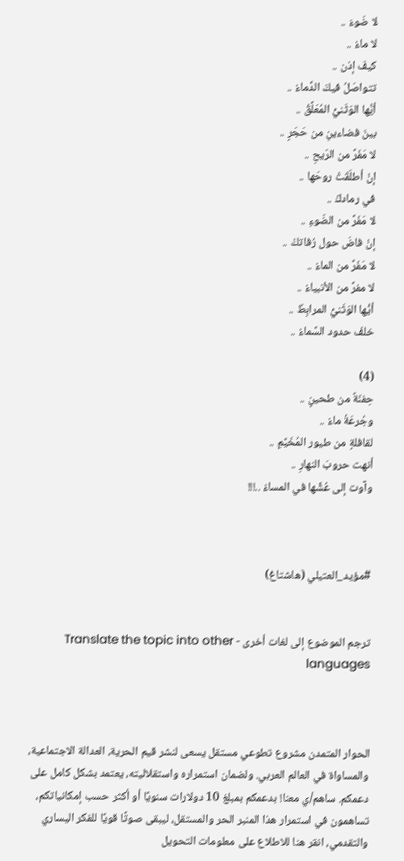لا ضَوءَ ..
لا ماءْ ..
كيفَ إذن ..
تتواصَلُ فيكَ الدِّماءْ ..
أيُّها الوَثَنيُّ المُعَلَّقُ ..
بينَ فضاءينِ من حَجَرٍ ..
لا مَفَرَّ من الرّيحِ ..
إنْ أطلَقَتْ روحَها ..
في رمادكْ ..
لا مَفَرَّ من الضّوءِ ..
إنْ فاضَ حول رُفاتكْ ..
لا مَفَرَّ من الماءْ ..
لا مفرَّ من الأنبياءْ ..
أيُّها الوَثَنيُّ المرابِطُ ..
خلفَ حدود السَّماءْ ..

(4)
حِفنَةٌ من طحينٍ ..
وجُرعَةُ ماءْ ..
لقافلةٍ من طيور المُخَيَّمِ ..
أنهت حروبَ النهارِ ..
وآوت إلى عُشِّها في المساءْ ..!!!



#مؤيد_العتيلي (هاشتاغ)


ترجم الموضوع إلى لغات أخرى - Translate the topic into other languages



الحوار المتمدن مشروع تطوعي مستقل يسعى لنشر قيم الحرية، العدالة الاجتماعية، والمساواة في العالم العربي. ولضمان استمراره واستقلاليته، يعتمد بشكل كامل على دعمكم. ساهم/ي معنا! بدعمكم بمبلغ 10 دولارات سنويًا أو أكثر حسب إمكانياتكم، تساهمون في استمرار هذا المنبر الحر والمستقل، ليبقى صوتًا قويًا للفكر اليساري والتقدمي، انقر هنا للاطلاع على معلومات التحويل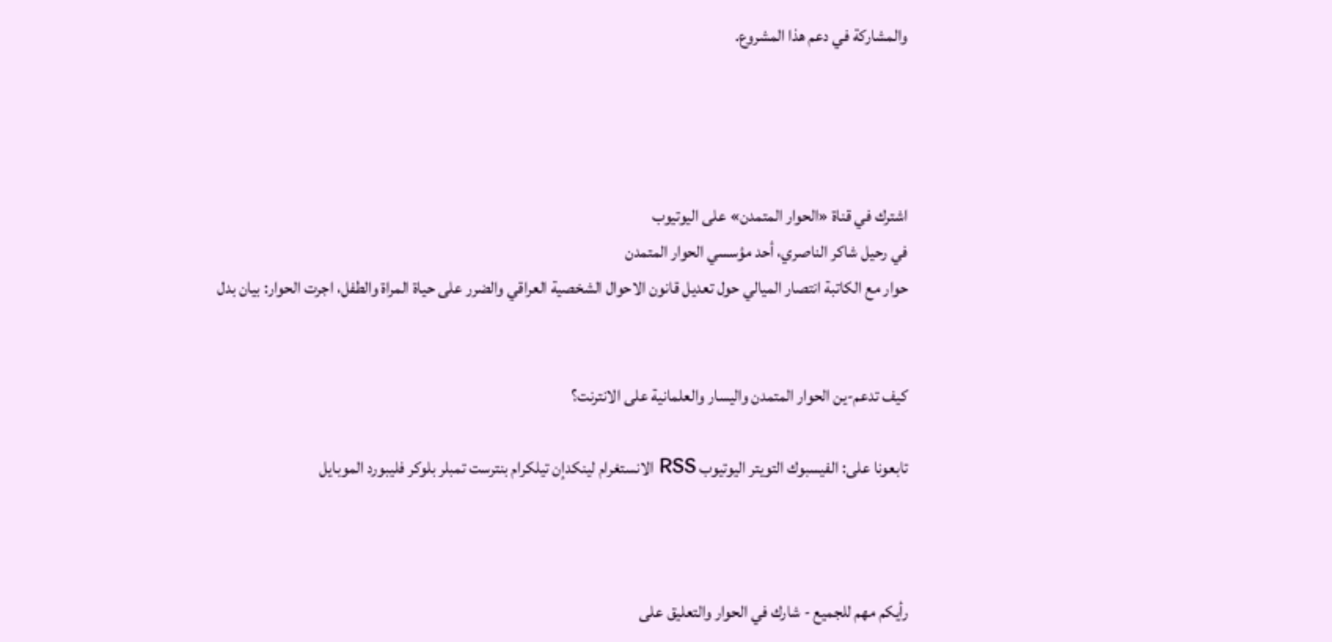والمشاركة في دعم هذا المشروع.




اشترك في قناة «الحوار المتمدن» على اليوتيوب
في رحيل شاكر الناصري، أحد مؤسسي الحوار المتمدن
حوار مع الكاتبة انتصار الميالي حول تعديل قانون الاحوال الشخصية العراقي والضرر على حياة المراة والطفل، اجرت الحوار: بيان بدل


كيف تدعم-ين الحوار المتمدن واليسار والعلمانية على الانترنت؟

تابعونا على: الفيسبوك التويتر اليوتيوب RSS الانستغرام لينكدإن تيلكرام بنترست تمبلر بلوكر فليبورد الموبايل



رأيكم مهم للجميع - شارك في الحوار والتعليق على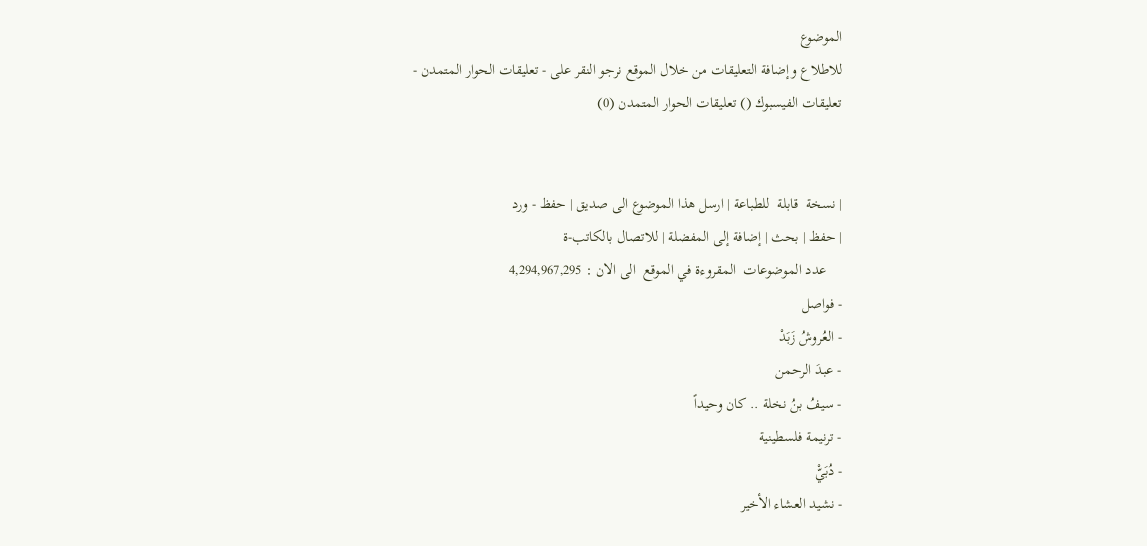الموضوع
للاطلاع وإضافة التعليقات من خلال الموقع نرجو النقر على - تعليقات الحوار المتمدن -
تعليقات الفيسبوك () تعليقات الحوار المتمدن (0)


| نسخة  قابلة  للطباعة | ارسل هذا الموضوع الى صديق | حفظ - ورد
| حفظ | بحث | إضافة إلى المفضلة | للاتصال بالكاتب-ة
    عدد الموضوعات  المقروءة في الموقع  الى الان : 4,294,967,295
- فواصل
- العُروشُ زَبَدْ
- عبدَ الرحمن
- سيفُ بنُ نخلة .. كان وحيداً
- ترنيمة فلسطينية
- دُبَيّْ
- نشيد العشاء الأخير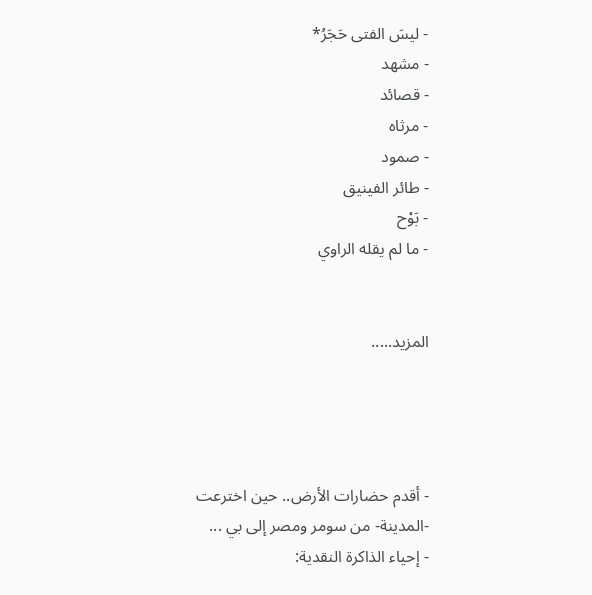- ليسَ الفتى حَجَرُ*
- مشهد
- قصائد
- مرثاه
- صمود
- طائر الفينيق
- بَوْح
- ما لم يقله الراوي


المزيد.....




- أقدم حضارات الأرض.. حين اخترعت -المدينة- من سومر ومصر إلى بي ...
- إحياء الذاكرة النقدية: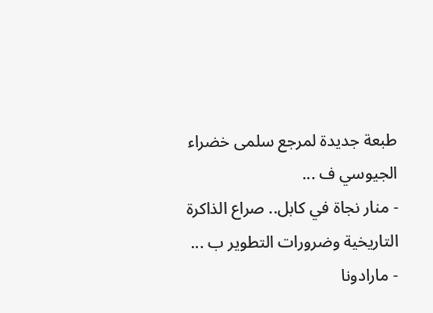طبعة جديدة لمرجع سلمى خضراء الجيوسي ف ...
- منار نجاة في كابل.. صراع الذاكرة التاريخية وضرورات التطوير ب ...
- مارادونا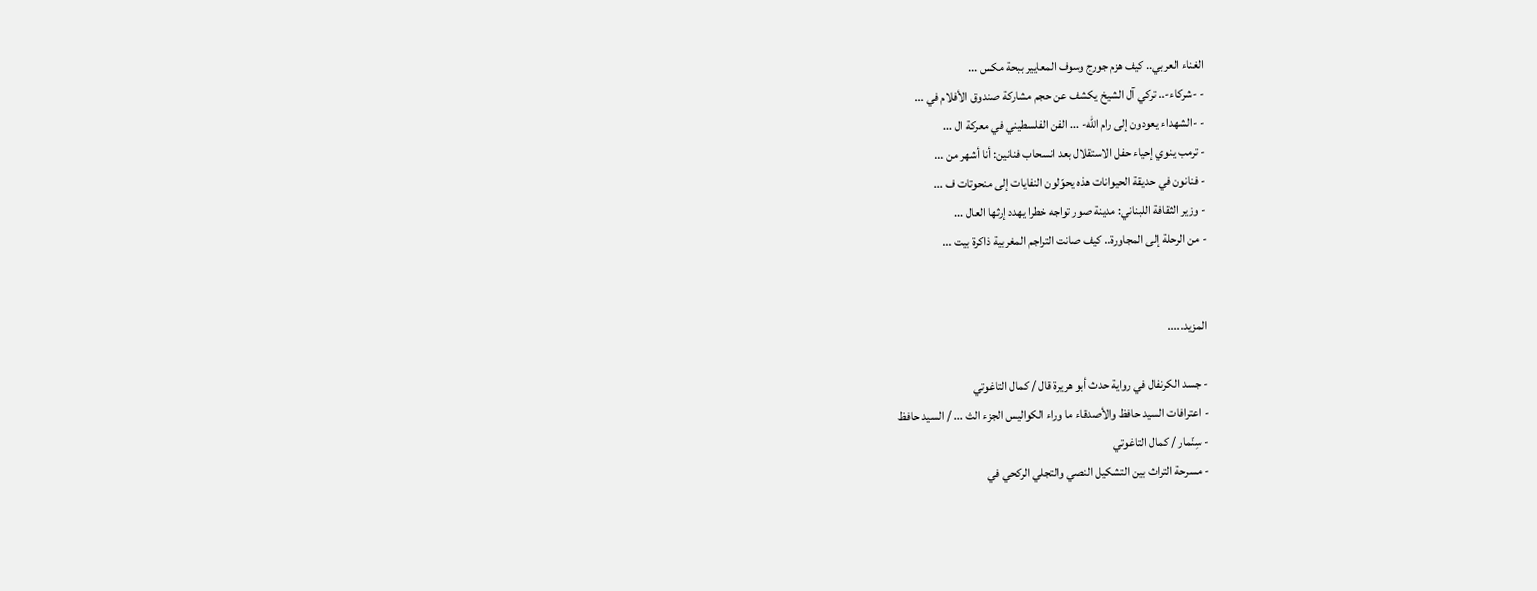الغناء العربي.. كيف هزم جورج وسوف المعايير ببحة مكس ...
- -شركاء-.. تركي آل الشيخ يكشف عن حجم مشاركة صندوق الأفلام في ...
- -الشهداء يعودون إلى رام الله- ... الفن الفلسطيني في معركة ال ...
- ترمب ينوي إحياء حفل الاستقلال بعد انسحاب فنانين: أنا أشهر من ...
- فنانون في حديقة الحيوانات هذه يحوّلون النفايات إلى منحوتات ف ...
- وزير الثقافة اللبناني: مدينة صور تواجه خطرا يهدد إرثها العال ...
- من الرحلة إلى المجاورة.. كيف صانت التراجم المغربية ذاكرة بيت ...


المزيد.....

- جسد الكرنفال في رواية حدث أبو هريرة قال / كمال التاغوتي
- اعترافات السيد حافظ والأصدقاء ما وراء الكواليس الجزء الث ... / السيد حافظ
- سِنّمار / كمال التاغوتي
- مسرحة التراث بين التشكيل النصي والتجلي الركحي في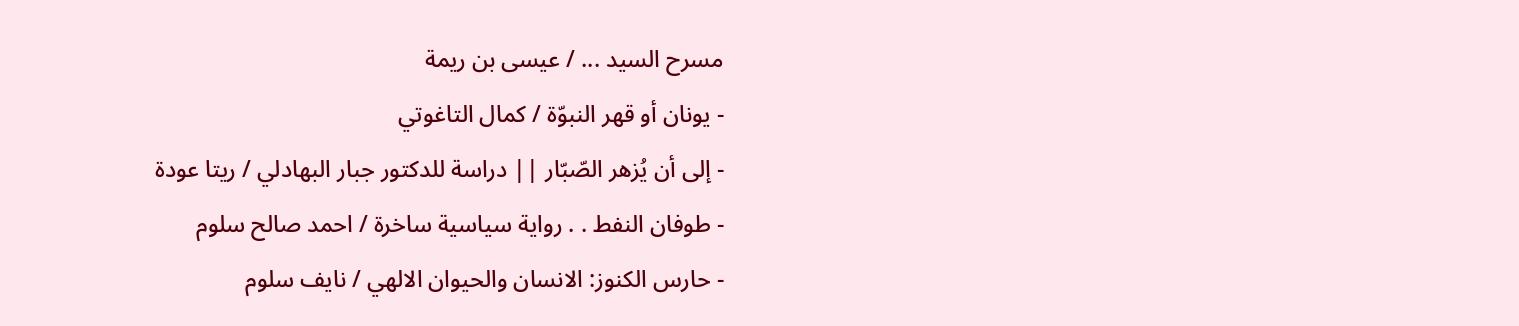مسرح السيد ... / عيسى بن ريمة
- يونان أو قهر النبوّة / كمال التاغوتي
- إلى أن يُزهر الصّبّار || دراسة للدكتور جبار البهادلي / ريتا عودة
- طوفان النفط . . رواية سياسية ساخرة / احمد صالح سلوم
- حارس الكنوز: الانسان والحيوان الالهي / نايف سلوم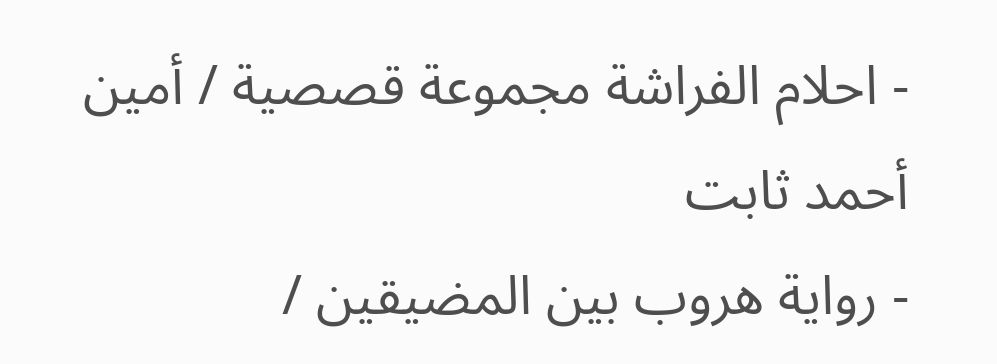- احلام الفراشة مجموعة قصصية / أمين أحمد ثابت
- رواية هروب بين المضيقين /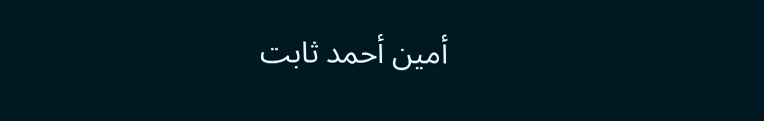أمين أحمد ثابت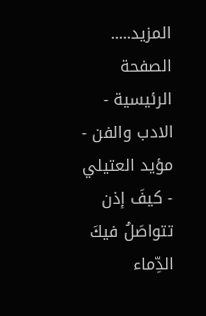المزيد.....
الصفحة الرئيسية - الادب والفن - مؤيد العتيلي - كيفَ إذن تتواصَلُ فيكَ الدِّماء